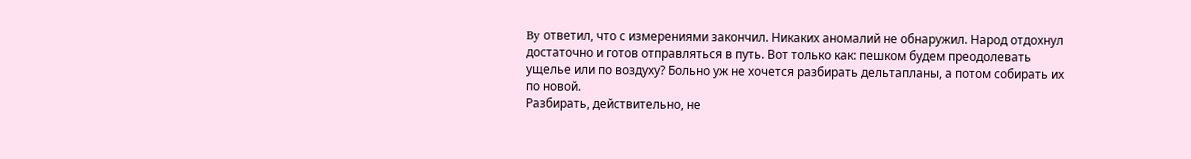By ответил, что с измерениями закончил. Никаких аномалий не обнаружил. Народ отдохнул достаточно и готов отправляться в путь. Вот только как: пешком будем преодолевать ущелье или по воздуху? Больно уж не хочется разбирать дельтапланы, а потом собирать их по новой.
Разбирать, действительно, не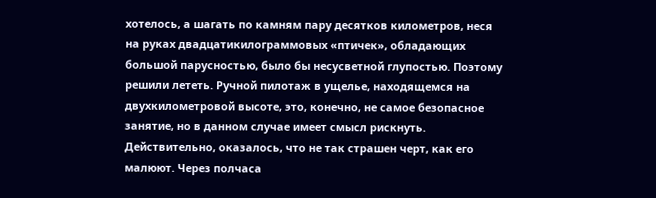хотелось, а шагать по камням пару десятков километров, неся на руках двадцатикилограммовых «птичек», обладающих большой парусностью, было бы несусветной глупостью. Поэтому решили лететь. Ручной пилотаж в ущелье, находящемся на двухкилометровой высоте, это, конечно, не самое безопасное занятие, но в данном случае имеет смысл рискнуть.
Действительно, оказалось, что не так страшен черт, как его малюют. Через полчаса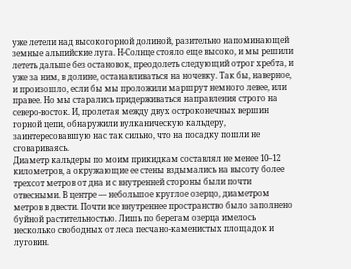уже летели над высокогорной долиной, разительно напоминающей земные альпийские луга. Н-Солнце стояло еще высоко, и мы решили лететь дальше без остановок, преодолеть следующий отрог хребта, и уже за ним, в долине, останавливаться на ночевку. Так бы, наверное, и произошло, если бы мы проложили маршрут немного левее, или правее. Но мы старались придерживаться направления строго на северо-восток. И, пролетая между двух остроконечных вершин горной цепи, обнаружили вулканическую кальдеру, заинтересовавшую нас так сильно, что на посадку пошли не сговариваясь.
Диаметр кальдеры по моим прикидкам составлял не менее 10–12 километров, а окружающие ее стены вздымались на высоту более трехсот метров от дна и с внутренней стороны были почти отвесными. В центре — небольшое круглое озерцо, диаметром метров в двести. Почти все внутреннее пространство было заполнено буйной растительностью. Лишь по берегам озерца имелось несколько свободных от леса песчано-каменистых площадок и луговин.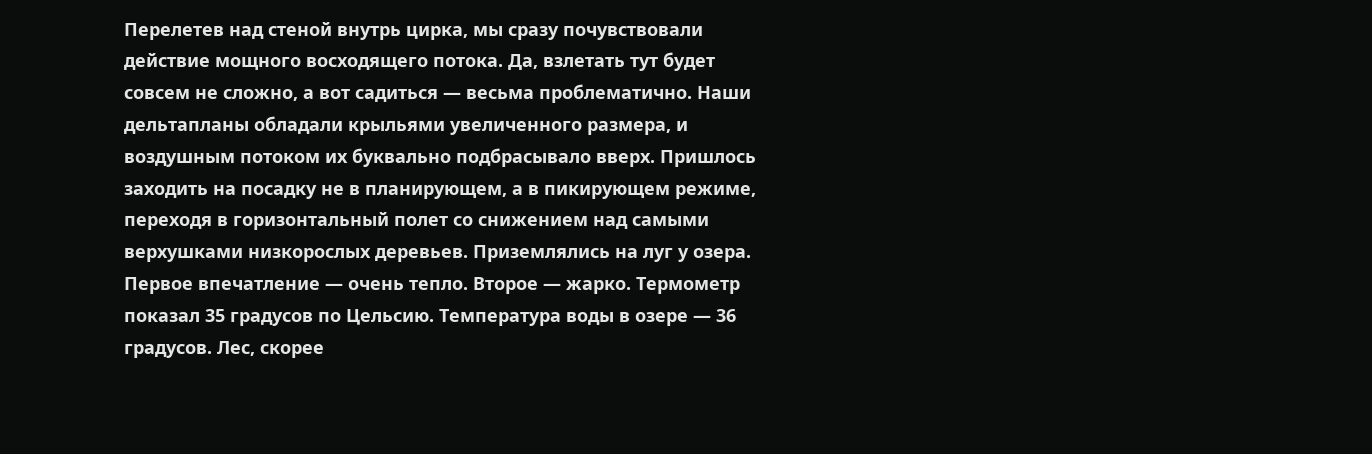Перелетев над стеной внутрь цирка, мы сразу почувствовали действие мощного восходящего потока. Да, взлетать тут будет совсем не сложно, а вот садиться — весьма проблематично. Наши дельтапланы обладали крыльями увеличенного размера, и воздушным потоком их буквально подбрасывало вверх. Пришлось заходить на посадку не в планирующем, а в пикирующем режиме, переходя в горизонтальный полет со снижением над самыми верхушками низкорослых деревьев. Приземлялись на луг у озера.
Первое впечатление — очень тепло. Второе — жарко. Термометр показал 35 градусов по Цельсию. Температура воды в озере — 36 градусов. Лес, скорее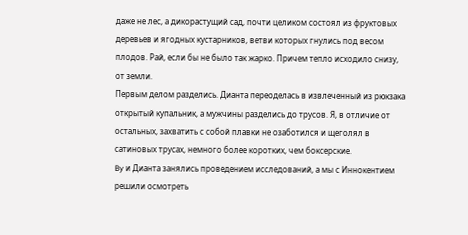даже не лес, а дикорастущий сад, почти целиком состоял из фруктовых деревьев и ягодных кустарников, ветви которых гнулись под весом плодов. Рай, если бы не было так жарко. Причем тепло исходило снизу, от земли.
Первым делом разделись. Дианта переоделась в извлеченный из рюкзака открытый купальник, а мужчины разделись до трусов. Я, в отличие от остальных, захватить с собой плавки не озаботился и щеголял в сатиновых трусах, немного более коротких, чем боксерские.
By и Дианта занялись проведением исследований, а мы с Иннокентием решили осмотреть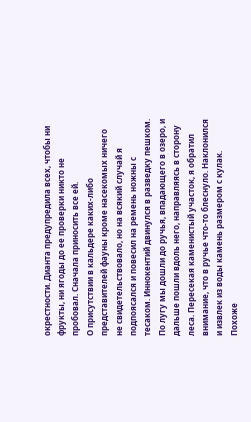окрестности. Дианта предупредила всех, чтобы ни фрукты, ни ягоды до ее проверки никто не пробовал. Сначала приносить все ей.
О присутствии в кальдере каких-либо представителей фауны кроме насекомых ничего не свидетельствовало, но на всякий случай я подпоясался и повесил на ремень ножны с тесаком. Иннокентий двинулся в разведку пешком.
По лугу мы дошли до ручья, впадающего в озеро, и дальше пошли вдоль него, направляясь в сторону леса. Пересекая каменистый участок, я обратил внимание, что в ручье что-то блеснуло. Наклонился и извлек из воды камень размером с кулак. Похоже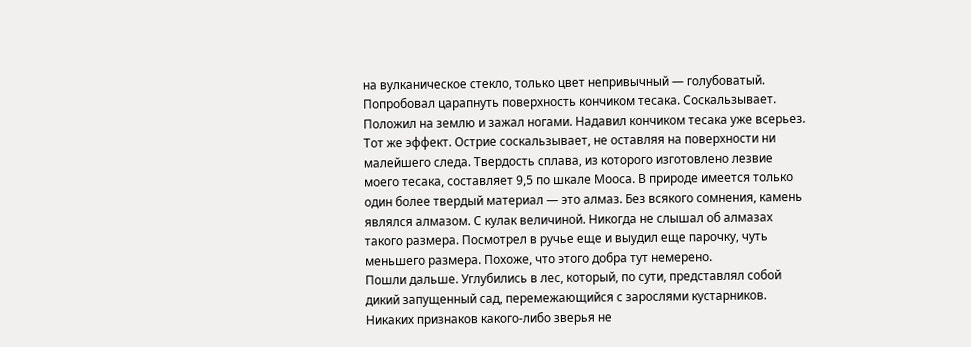на вулканическое стекло, только цвет непривычный — голубоватый.
Попробовал царапнуть поверхность кончиком тесака. Соскальзывает. Положил на землю и зажал ногами. Надавил кончиком тесака уже всерьез. Тот же эффект. Острие соскальзывает, не оставляя на поверхности ни малейшего следа. Твердость сплава, из которого изготовлено лезвие моего тесака, составляет 9,5 по шкале Мооса. В природе имеется только один более твердый материал — это алмаз. Без всякого сомнения, камень являлся алмазом. С кулак величиной. Никогда не слышал об алмазах такого размера. Посмотрел в ручье еще и выудил еще парочку, чуть меньшего размера. Похоже, что этого добра тут немерено.
Пошли дальше. Углубились в лес, который, по сути, представлял собой дикий запущенный сад, перемежающийся с зарослями кустарников. Никаких признаков какого-либо зверья не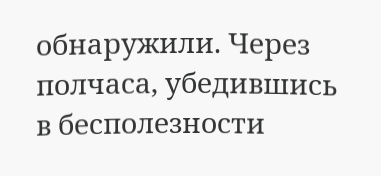обнаружили. Через полчаса, убедившись в бесполезности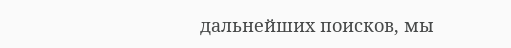дальнейших поисков, мы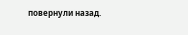повернули назад.